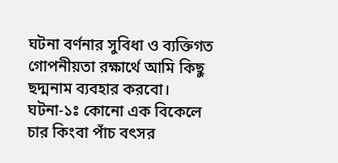ঘটনা বর্ণনার সুবিধা ও ব্যক্তিগত গোপনীয়তা রক্ষার্থে আমি কিছু ছদ্মনাম ব্যবহার করবো।
ঘটনা-১ঃ কোনো এক বিকেলে চার কিংবা পাঁচ বৎসর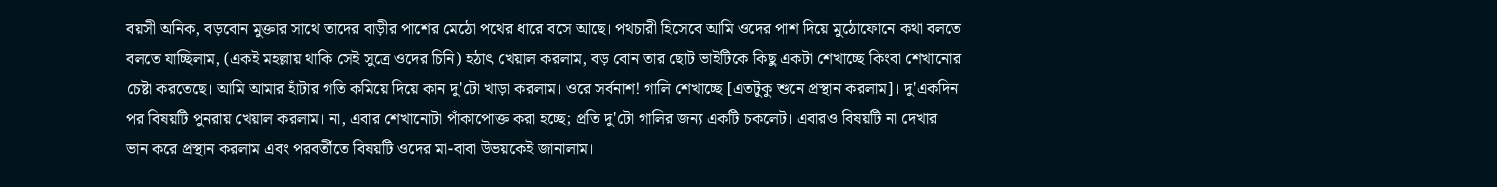বয়সী অনিক, বড়বোন মুক্তার সাথে তাদের বাড়ীর পাশের মেঠো পথের ধারে বসে আছে। পথচারী হিসেবে আমি ওদের পাশ দিয়ে মুঠোফোনে কথা বলতে বলতে যাচ্ছিলাম, (একই মহল্লায় থাকি সেই সুত্রে ওদের চিনি) হঠাৎ খেয়াল করলাম, বড় বোন তার ছোট ভাইটিকে কিছু একটা শেখাচ্ছে কিংবা শেখানোর চেষ্টা করতেছে। আমি আমার হাঁটার গতি কমিয়ে দিয়ে কান দু'টো খাড়া করলাম। ওরে সর্বনাশ! গালি শেখাচ্ছে [এতটুকু শুনে প্রস্থান করলাম]। দু'একদিন পর বিষয়টি পুনরায় খেয়াল করলাম। না, এবার শেখানোটা পাঁকাপোক্ত করা হচ্ছে; প্রতি দু'টো গালির জন্য একটি চকলেট। এবারও বিষয়টি না দেখার ভান করে প্রস্থান করলাম এবং পরবর্তীতে বিষয়টি ওদের মা-বাবা উভয়কেই জানালাম।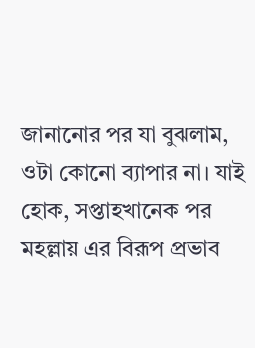জানানোর পর যা বুঝলাম, ওটা কোনো ব্যাপার না। যাই হোক, সপ্তাহখানেক পর মহল্লায় এর বিরূপ প্রভাব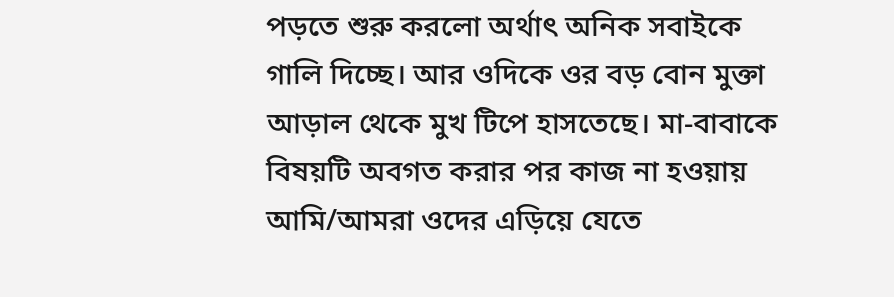পড়তে শুরু করলো অর্থাৎ অনিক সবাইকে গালি দিচ্ছে। আর ওদিকে ওর বড় বোন মুক্তা আড়াল থেকে মুখ টিপে হাসতেছে। মা-বাবাকে বিষয়টি অবগত করার পর কাজ না হওয়ায় আমি/আমরা ওদের এড়িয়ে যেতে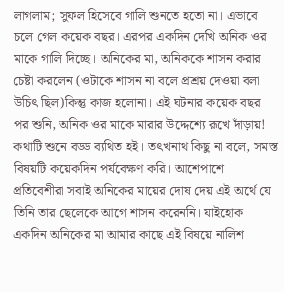লাগলাম; সুফল হিসেবে গালি শুনতে হতো না। এভাবে চলে গেল কয়েক বছর। এরপর একদিন দেখি অনিক ওর মাকে গালি দিচ্ছে। অনিকের মা, অনিককে শাসন করার চেষ্টা করলেন (ওটাকে শাসন না বলে প্রশ্রয় দেওয়া বলা উচিৎ ছিল)কিন্তু কাজ হলোনা। এই ঘটনার কয়েক বছর পর শুনি, অনিক ওর মাকে মারার উদ্দেশ্যে রূখে দাঁড়ায়! কথাটি শুনে বড্ড ব্যথিত হই। তৎখনাথ কিছু না বলে, সমস্ত বিষয়টি কয়েকদিন পর্যবেক্ষণ করি। আশেপাশে প্রতিবেশীরা সবাই অনিকের মায়ের দোষ দেয় এই অর্থে যে তিনি তার ছেলেকে আগে শাসন করেননি। যাইহোক একদিন অনিকের মা আমার কাছে এই বিষয়ে নালিশ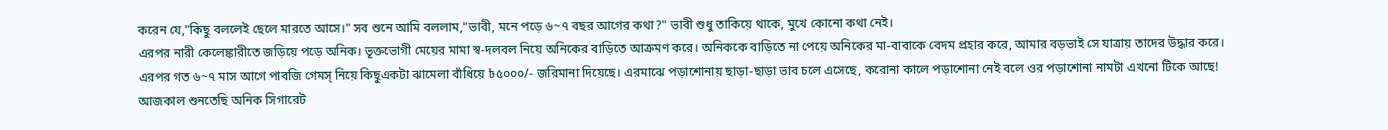করেন যে,"কিছু বললেই ছেলে মারতে আসে।" সব শুনে আমি বললাম,"ভাবী, মনে পড়ে ৬~৭ বছর আগের কথা?" ভাবী শুধু তাকিয়ে থাকে, মুখে কোনো কথা নেই।
এরপর নারী কেলেঙ্কারীতে জড়িয়ে পড়ে অনিক। ভূক্তভোগী মেয়ের মামা স্ব-দলবল নিয়ে অনিকের বাড়িতে আক্রমণ করে। অনিককে বাড়িতে না পেয়ে অনিকের মা-বাবাকে বেদম প্রহার করে, আমার বড়ভাই সে যাত্রায় তাদের উদ্ধার করে।
এরপর গত ৬~৭ মাস আগে পাবজি গেমস্ নিয়ে কিছুএকটা ঝামেলা বাঁধিয়ে ৳৫০০০/- জরিমানা দিয়েছে। এরমাঝে পড়াশোনায় ছাড়া-ছাড়া ভাব চলে এসেছে, করোনা কালে পড়াশোনা নেই বলে ওর পড়াশোনা নামটা এখনো টিকে আছে!
আজকাল শুনতেছি অনিক সিগারেট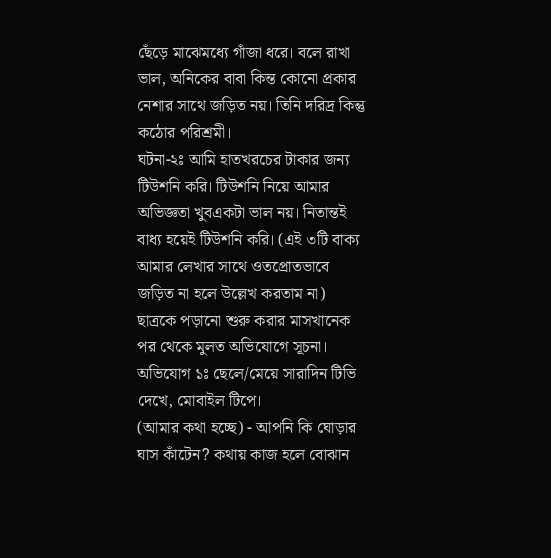ছেঁড়ে মাঝেমধ্যে গাঁজা ধরে। বলে রাখা ভাল, অনিকের বাবা কিন্ত কোনো প্রকার নেশার সাথে জড়িত নয়। তিনি দরিদ্র কিন্তু কঠোর পরিশ্রমী।
ঘটনা-২ঃ আমি হাতখরচের টাকার জন্য টিউশনি করি। টিউশনি নিয়ে আমার অভিজ্ঞতা খুবএকটা ভাল নয়। নিতান্তই বাধ্য হয়েই টিউশনি করি। (এই ৩টি বাক্য আমার লেখার সাথে ওতপ্রোতভাবে জড়িত না হলে উল্লেখ করতাম না)
ছাত্রকে পড়ানো শুরু করার মাসখানেক পর থেকে মুলত অভিযোগে সূচনা।
অভিযোগ ১ঃ ছেলে/মেয়ে সারাদিন টিভি দেখে, মোবাইল টিপে।
(আমার কথা হচ্ছে) - আপনি কি ঘোড়ার ঘাস কাঁটেন? কথায় কাজ হলে বোঝান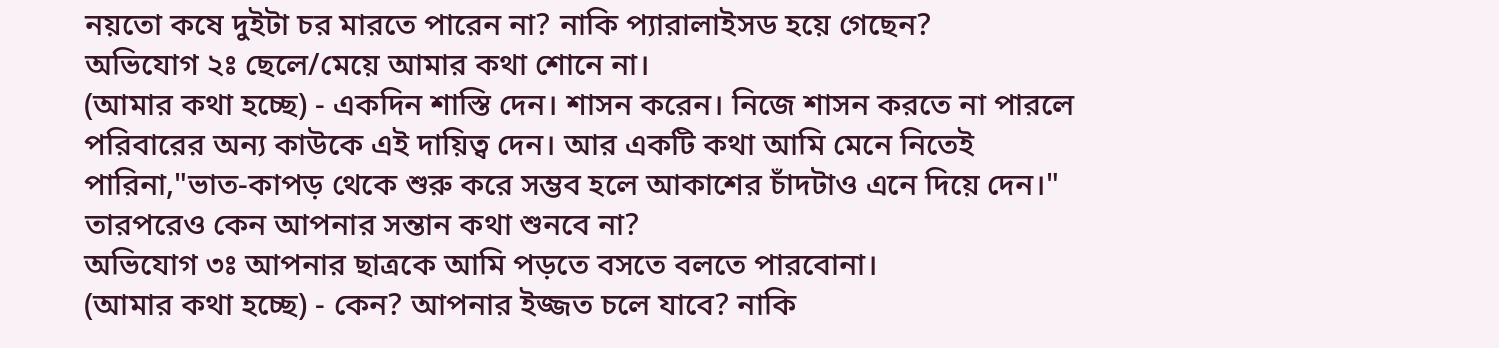নয়তো কষে দুইটা চর মারতে পারেন না? নাকি প্যারালাইসড হয়ে গেছেন?
অভিযোগ ২ঃ ছেলে/মেয়ে আমার কথা শোনে না।
(আমার কথা হচ্ছে) - একদিন শাস্তি দেন। শাসন করেন। নিজে শাসন করতে না পারলে পরিবারের অন্য কাউকে এই দায়িত্ব দেন। আর একটি কথা আমি মেনে নিতেই পারিনা,"ভাত-কাপড় থেকে শুরু করে সম্ভব হলে আকাশের চাঁদটাও এনে দিয়ে দেন।" তারপরেও কেন আপনার সন্তান কথা শুনবে না?
অভিযোগ ৩ঃ আপনার ছাত্রকে আমি পড়তে বসতে বলতে পারবোনা।
(আমার কথা হচ্ছে) - কেন? আপনার ইজ্জত চলে যাবে? নাকি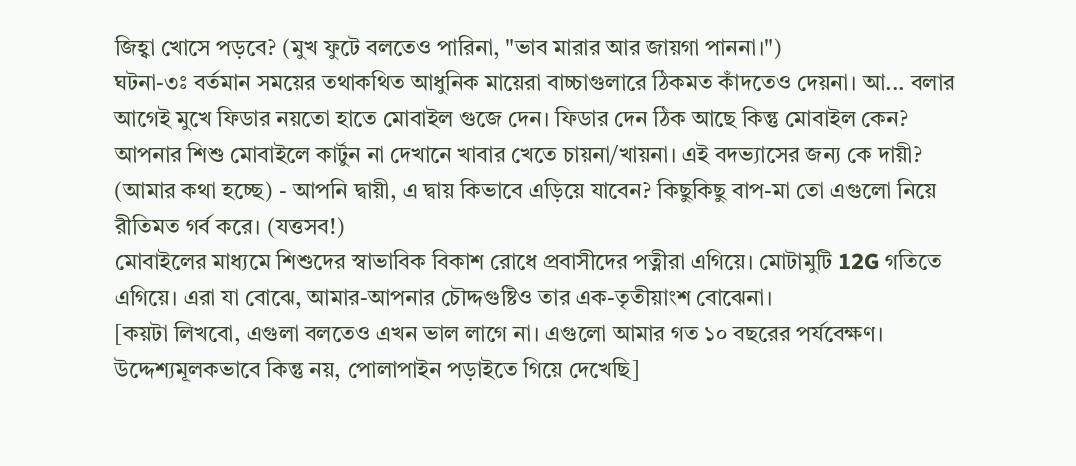জিহ্বা খোসে পড়বে? (মুখ ফুটে বলতেও পারিনা, "ভাব মারার আর জায়গা পাননা।")
ঘটনা-৩ঃ বর্তমান সময়ের তথাকথিত আধুনিক মায়েরা বাচ্চাগুলারে ঠিকমত কাঁদতেও দেয়না। আ... বলার আগেই মুখে ফিডার নয়তো হাতে মোবাইল গুজে দেন। ফিডার দেন ঠিক আছে কিন্তু মোবাইল কেন? আপনার শিশু মোবাইলে কার্টুন না দেখানে খাবার খেতে চায়না/খায়না। এই বদভ্যাসের জন্য কে দায়ী?
(আমার কথা হচ্ছে) - আপনি দ্বায়ী, এ দ্বায় কিভাবে এড়িয়ে যাবেন? কিছুকিছু বাপ-মা তো এগুলো নিয়ে রীতিমত গর্ব করে। (যত্তসব!)
মোবাইলের মাধ্যমে শিশুদের স্বাভাবিক বিকাশ রোধে প্রবাসীদের পত্নীরা এগিয়ে। মোটামুটি 12G গতিতে এগিয়ে। এরা যা বোঝে, আমার-আপনার চৌদ্দগুষ্টিও তার এক-তৃতীয়াংশ বোঝেনা।
[কয়টা লিখবো, এগুলা বলতেও এখন ভাল লাগে না। এগুলো আমার গত ১০ বছরের পর্যবেক্ষণ। উদ্দেশ্যমূলকভাবে কিন্তু নয়, পোলাপাইন পড়াইতে গিয়ে দেখেছি]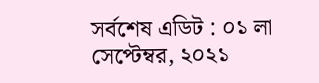সর্বশেষ এডিট : ০১ লা সেপ্টেম্বর, ২০২১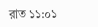রাত ১১:০১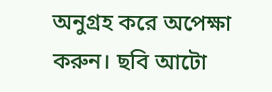অনুগ্রহ করে অপেক্ষা করুন। ছবি আটো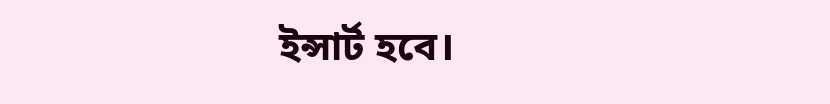ইন্সার্ট হবে।